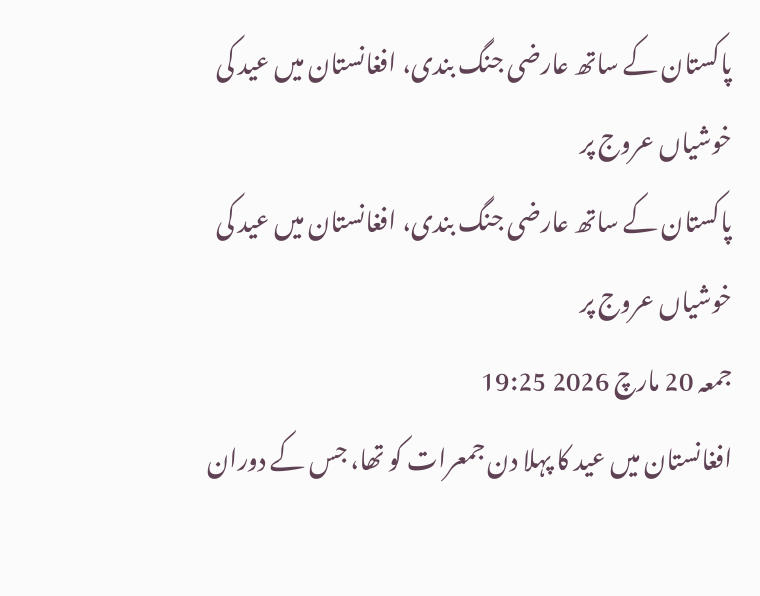پاکستان کے ساتھ عارضی جنگ بندی، افغانستان میں عید کی خوشیاں عروج پر
پاکستان کے ساتھ عارضی جنگ بندی، افغانستان میں عید کی خوشیاں عروج پر
جمعہ 20 مارچ 2026 19:25
افغانستان میں عید کا پہلا دن جمعرات کو تھا، جس کے دوران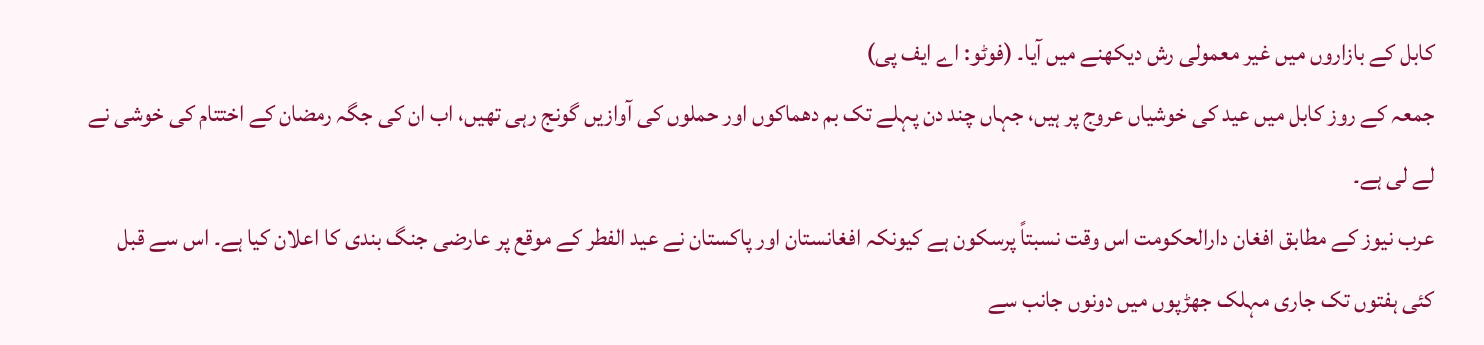کابل کے بازاروں میں غیر معمولی رش دیکھنے میں آیا۔ (فوٹو: اے ایف پی)
جمعہ کے روز کابل میں عید کی خوشیاں عروج پر ہیں، جہاں چند دن پہلے تک بم دھماکوں اور حملوں کی آوازیں گونج رہی تھیں، اب ان کی جگہ رمضان کے اختتام کی خوشی نے لے لی ہے۔
عرب نیوز کے مطابق افغان دارالحکومت اس وقت نسبتاً پرسکون ہے کیونکہ افغانستان اور پاکستان نے عید الفطر کے موقع پر عارضی جنگ بندی کا اعلان کیا ہے۔ اس سے قبل کئی ہفتوں تک جاری مہلک جھڑپوں میں دونوں جانب سے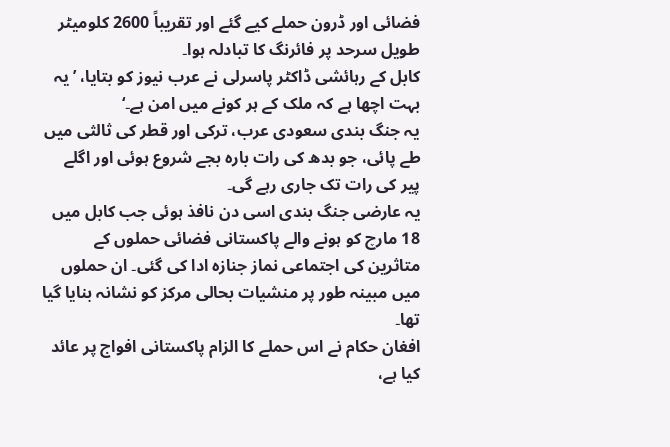فضائی اور ڈرون حملے کیے گئے اور تقریباً 2600 کلومیٹر طویل سرحد پر فائرنگ کا تبادلہ ہوا۔
کابل کے رہائشی ڈاکٹر پاسرلی نے عرب نیوز کو بتایا، ’یہ بہت اچھا ہے کہ ملک کے ہر کونے میں امن ہے۔‘
یہ جنگ بندی سعودی عرب، ترکی اور قطر کی ثالثی میں طے پائی، جو بدھ کی رات بارہ بجے شروع ہوئی اور اگلے پیر کی رات تک جاری رہے گی۔
یہ عارضی جنگ بندی اسی دن نافذ ہوئی جب کابل میں 18 مارچ کو ہونے والے پاکستانی فضائی حملوں کے متاثرین کی اجتماعی نماز جنازہ ادا کی گئی۔ ان حملوں میں مبینہ طور پر منشیات بحالی مرکز کو نشانہ بنایا گیا تھا۔
افغان حکام نے اس حملے کا الزام پاکستانی افواج پر عائد کیا ہے،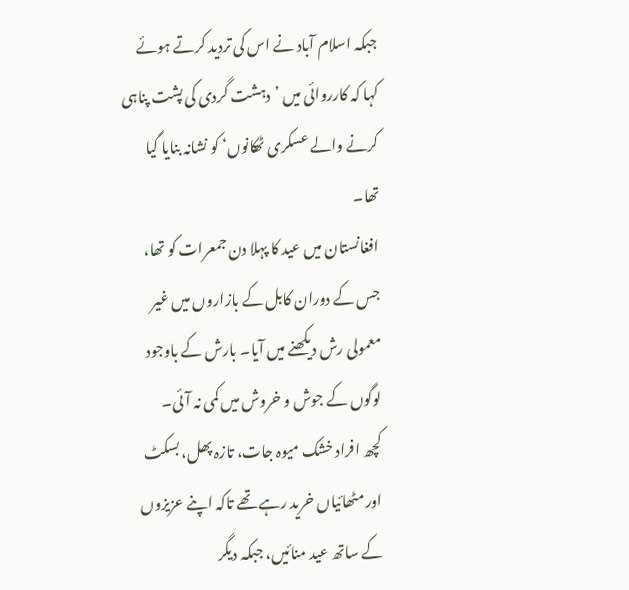جبکہ اسلام آباد نے اس کی تردید کرتے ہوئے کہا کہ کارروائی میں ’دہشت گردی کی پشت پناہی کرنے والے عسکری ٹھکانوں‘ کو نشانہ بنایا گیا تھا۔
افغانستان میں عید کا پہلا دن جمعرات کو تھا، جس کے دوران کابل کے بازاروں میں غیر معمولی رش دیکھنے میں آیا۔ بارش کے باوجود لوگوں کے جوش و خروش میں کمی نہ آئی۔
کچھ افراد خشک میوہ جات، تازہ پھل، بسکٹ اور مٹھائیاں خرید رہے تھے تاکہ اپنے عزیزوں کے ساتھ عید منائیں، جبکہ دیگر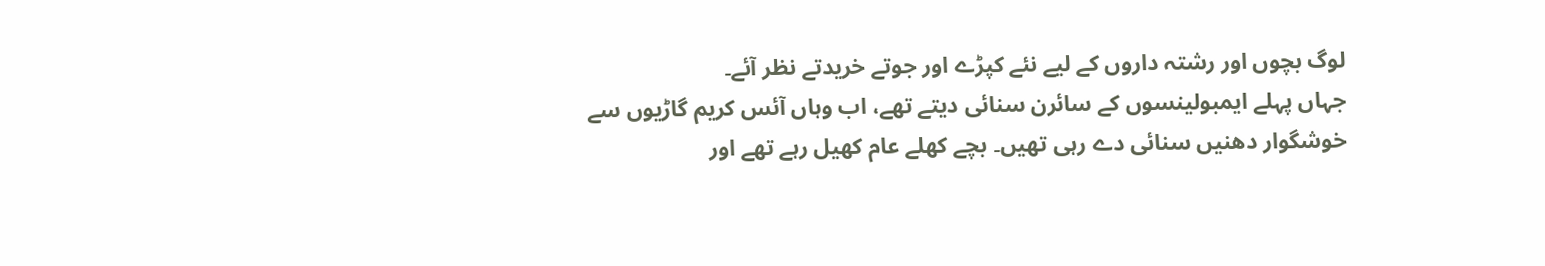لوگ بچوں اور رشتہ داروں کے لیے نئے کپڑے اور جوتے خریدتے نظر آئے۔
جہاں پہلے ایمبولینسوں کے سائرن سنائی دیتے تھے، اب وہاں آئس کریم گاڑیوں سے خوشگوار دھنیں سنائی دے رہی تھیں۔ بچے کھلے عام کھیل رہے تھے اور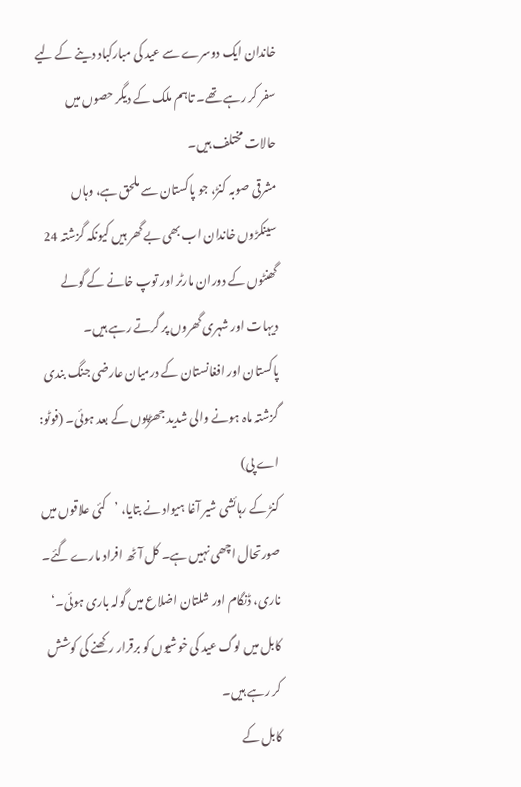خاندان ایک دوسرے سے عید کی مبارکباد دینے کے لیے سفر کر رہے تھے۔ تاہم ملک کے دیگر حصوں میں حالات مختلف ہیں۔
مشرقی صوبہ کنڑ، جو پاکستان سے ملحق ہے، وہاں سینکڑوں خاندان اب بھی بے گھر ہیں کیونکہ گزشتہ 24 گھنٹوں کے دوران مارٹر اور توپ خانے کے گولے دیہات اور شہری گھروں پر گرتے رہے ہیں۔
پاکستان اور افغانستان کے درمیان عارضی جنگ بندی گزشتہ ماہ ہونے والی شدید جھڑپوں کے بعد ہوئی۔ (فوٹو: اے پی)
کنڑ کے رہائشی شیر آغا ہیواد نے بتایا، ’کئی علاقوں میں صورتحال اچھی نہیں ہے۔ کل آٹھ افراد مارے گئے۔ ناری، ڈنگام اور شلتان اضلاع میں گولہ باری ہوئی۔‘
کابل میں لوگ عید کی خوشیوں کو برقرار رکھنے کی کوشش کر رہے ہیں۔
کابل کے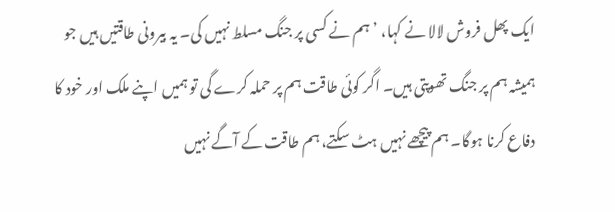ایک پھل فروش لالا نے کہا، ’ہم نے کسی پر جنگ مسلط نہیں کی۔ یہ بیرونی طاقتیں ہیں جو ہمیشہ ہم پر جنگ تھوپتی ہیں۔ اگر کوئی طاقت ہم پر حملہ کرے گی تو ہمیں اپنے ملک اور خود کا دفاع کرنا ہوگا۔ ہم پیچھے نہیں ہٹ سکتے، ہم طاقت کے آگے نہیں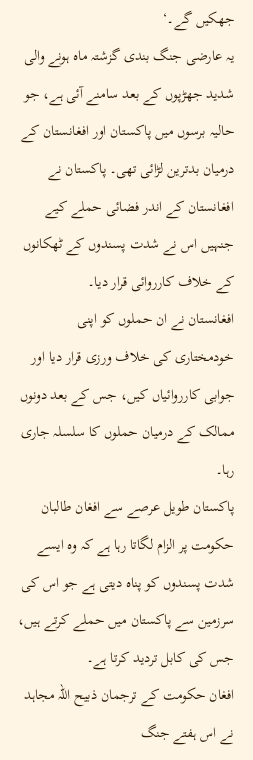جھکیں گے۔‘
یہ عارضی جنگ بندی گزشتہ ماہ ہونے والی شدید جھڑپوں کے بعد سامنے آئی ہے، جو حالیہ برسوں میں پاکستان اور افغانستان کے درمیان بدترین لڑائی تھی۔ پاکستان نے افغانستان کے اندر فضائی حملے کیے جنہیں اس نے شدت پسندوں کے ٹھکانوں کے خلاف کارروائی قرار دیا۔
افغانستان نے ان حملوں کو اپنی خودمختاری کی خلاف ورزی قرار دیا اور جوابی کارروائیاں کیں، جس کے بعد دونوں ممالک کے درمیان حملوں کا سلسلہ جاری رہا۔
پاکستان طویل عرصے سے افغان طالبان حکومت پر الزام لگاتا رہا ہے کہ وہ ایسے شدت پسندوں کو پناہ دیتی ہے جو اس کی سرزمین سے پاکستان میں حملے کرتے ہیں، جس کی کابل تردید کرتا ہے۔
افغان حکومت کے ترجمان ذبیح اللہ مجاہد نے اس ہفتے جنگ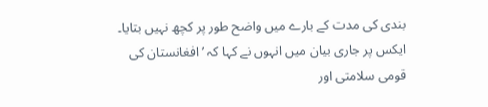بندی کی مدت کے بارے میں واضح طور پر کچھ نہیں بتایا۔
ایکس پر جاری بیان میں انہوں نے کہا کہ ’افغانستان کی قومی سلامتی اور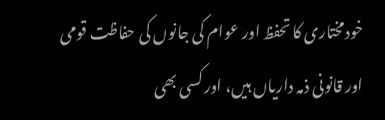خودمختاری کا تحفظ اور عوام کی جانوں کی حفاظت قومی اور قانونی ذمہ داریاں ہیں، اور کسی بھی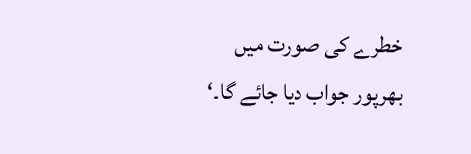خطرے کی صورت میں بھرپور جواب دیا جائے گا۔‘